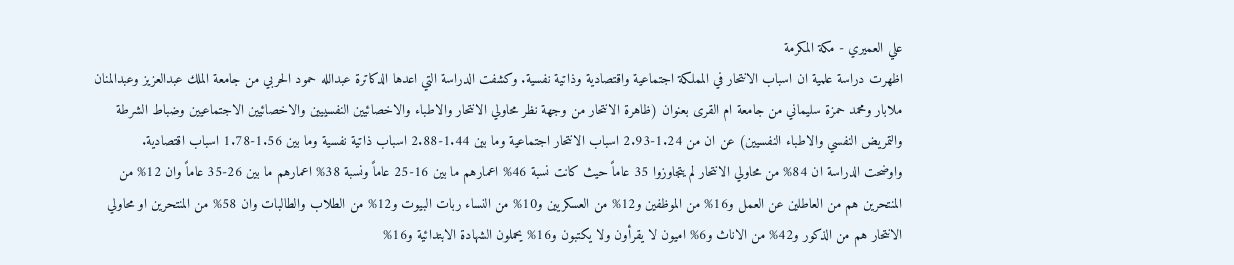علي العميري - مكة المكرمة
اظهرت دراسة علمية ان اسباب الانتحار في المملكة اجتماعية واقتصادية وذاتية نفسية. وكشفت الدراسة التي اعدها الدكاترة عبدالله حمود الحربي من جامعة الملك عبدالعزيز وعبدالمنان ملابار ومحمد حمزة سليماني من جامعة ام القرى بعنوان (ظاهرة الانتحار من وجهة نظر محاولي الانتحار والاطباء والاخصائيين النفسييين والاخصائيين الاجتماعيين وضباط الشرطة والتمريض النفسي والاطباء النفسيين) عن ان من 1.24-2.93 اسباب الانتحار اجتماعية وما بين 1.44-2.88 اسباب ذاتية نفسية وما بين 1.56-1.78 اسباب اقتصادية.
واوضحت الدراسة ان 84% من محاولي الانتحار لم يتجاوزوا 35 عاماً حيث كانت نسبة 46% اعمارهم ما بين 16-25 عاماً ونسبة 38% اعمارهم ما بين 26-35 عاماً وان 12% من المنتحرين هم من العاطلين عن العمل و16% من الموظفين و12% من العسكريين و10% من النساء ربات البيوت و12% من الطلاب والطالبات وان 58% من المنتحرين او محاولي الانتحار هم من الذكور و42% من الاناث و6% اميون لا يقرأون ولا يكتبون و16% يحملون الشهادة الابتدائية و16%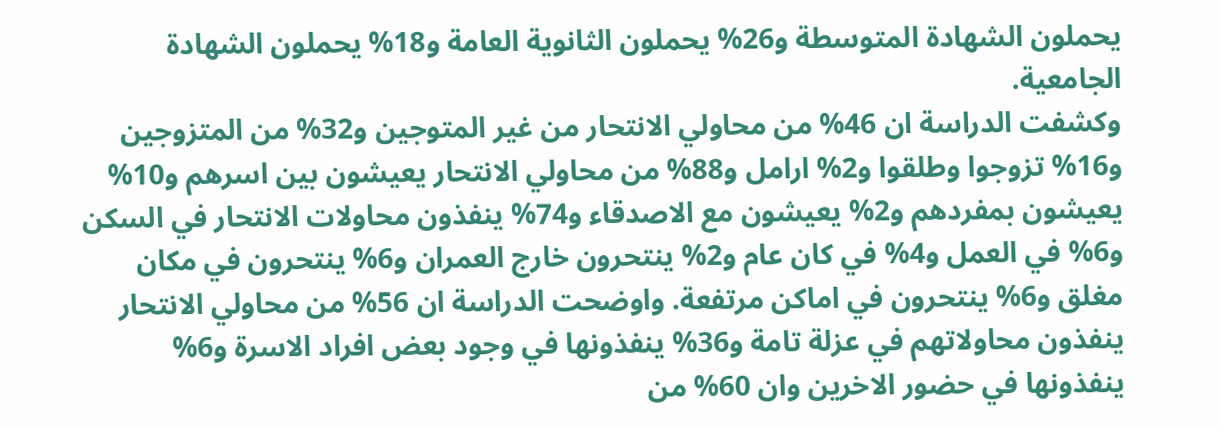يحملون الشهادة المتوسطة و26% يحملون الثانوية العامة و18% يحملون الشهادة الجامعية.
وكشفت الدراسة ان 46% من محاولي الانتحار من غير المتوجين و32% من المتزوجين و16% تزوجوا وطلقوا و2% ارامل و88% من محاولي الانتحار يعيشون بين اسرهم و10% يعيشون بمفردهم و2% يعيشون مع الاصدقاء و74% ينفذون محاولات الانتحار في السكن و6% في العمل و4% في كان عام و2% ينتحرون خارج العمران و6% ينتحرون في مكان مغلق و6% ينتحرون في اماكن مرتفعة. واوضحت الدراسة ان 56% من محاولي الانتحار ينفذون محاولاتهم في عزلة تامة و36% ينفذونها في وجود بعض افراد الاسرة و6% ينفذونها في حضور الاخرين وان 60% من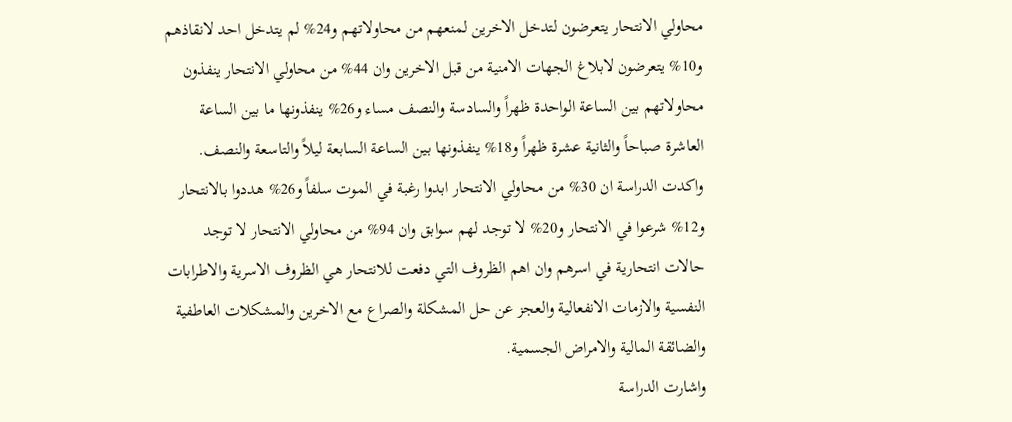محاولي الانتحار يتعرضون لتدخل الاخرين لمنعهم من محاولاتهم و24% لم يتدخل احد لانقاذهم و10% يتعرضون لابلاغ الجهات الامنية من قبل الاخرين وان 44% من محاولي الانتحار ينفذون محاولاتهم بين الساعة الواحدة ظهراً والسادسة والنصف مساء و26% ينفذونها ما بين الساعة العاشرة صباحاً والثانية عشرة ظهراً و18% ينفذونها بين الساعة السابعة ليلاً والتاسعة والنصف. واكدت الدراسة ان 30% من محاولي الانتحار ابدوا رغبة في الموت سلفاً و26% هددوا بالانتحار و12% شرعوا في الانتحار و20% لا توجد لهم سوابق وان 94% من محاولي الانتحار لا توجد حالات انتحارية في اسرهم وان اهم الظروف التي دفعت للانتحار هي الظروف الاسرية والاطرابات النفسية والازمات الانفعالية والعجز عن حل المشكلة والصراع مع الاخرين والمشكلات العاطفية والضائقة المالية والامراض الجسمية.
واشارت الدراسة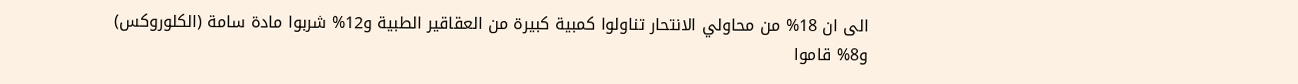الى ان 18% من محاولي الانتحار تناولوا كمبية كبيرة من العقاقير الطبية و12% شربوا مادة سامة (الكلوروكس) و8% قاموا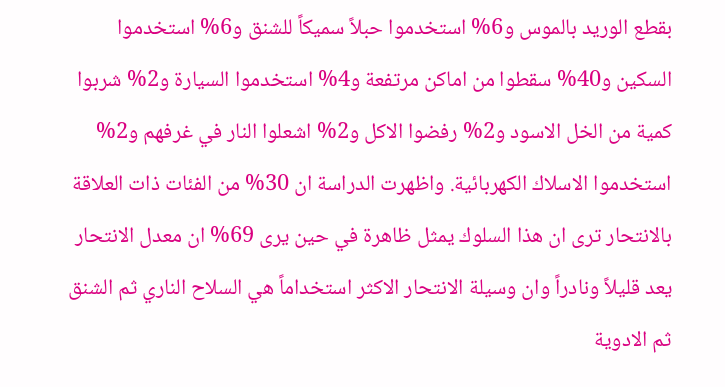بقطع الوريد بالموس و6% استخدموا حبلاً سميكاً للشنق و6% استخدموا السكين و40% سقطوا من اماكن مرتفعة و4% استخدموا السيارة و2% شربوا كمية من الخل الاسود و2% رفضوا الاكل و2% اشعلوا النار في غرفهم و2% استخدموا الاسلاك الكهربائية. واظهرت الدراسة ان 30% من الفئات ذات العلاقة بالانتحار ترى ان هذا السلوك يمثل ظاهرة في حين يرى 69% ان معدل الانتحار يعد قليلاً ونادراً وان وسيلة الانتحار الاكثر استخداماً هي السلاح الناري ثم الشنق ثم الادوية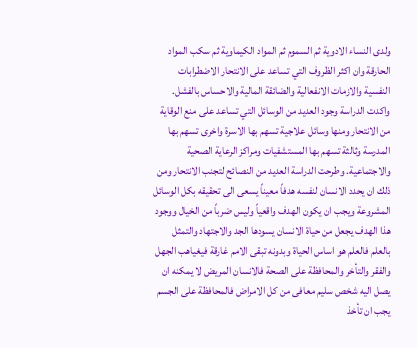ولدى النساء الادوية ثم السموم ثم المواد الكيماوية ثم سكب المواد الحارقة وان اكثر الظروف التي تساعد على الانتحار الاضطرابات النفسية والازمات الانفعالية والضائقة المالية والاحساس بالفشل.
واكدت الدراسة وجود العديد من الوسائل التي تساعد على منع الوقاية من الانتحار ومنها وسائل علاجية تسهم بها الاسرة واخرى تسهم بها المدرسة وثالثة تسهم بها المستشفيات ومراكز الرعاية الصحية والاجتماعية. وطرحت الدراسة العديد من النصائح لتجنب الانتحار ومن ذلك ان يحدد الانسان لنفسه هدفاً معيناً يسعى الى تحقيقه بكل الوسائل المشروعة ويجب ان يكون الهدف واقعياً وليس ضرباً من الخيال ووجود هذا الهدف يجعل من حياة الانسان يسودها الجد والاجتهاد والتمثل بالعلم فالعلم هو اساس الحياة وبدونه تبقى الامم غارقة فيغياهب الجهل والفقر والتأخر والمحافظة على الصحة فالانسان المريض لا يمكنه ان يصل اليه شخص سليم معافى من كل الامراض فالمحافظة على الجسم يجب ان تأخذ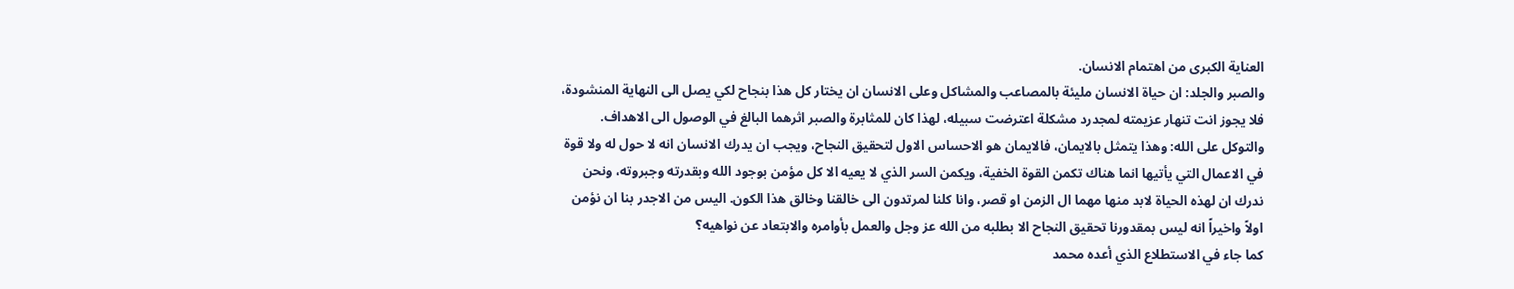العناية الكبرى من اهتمام الانسان.
والصبر والجلد: ان حياة الانسان مليئة بالمصاعب والمشاكل وعلى الانسان ان يختار كل هذا بنجاح لكي يصل الى النهاية المنشودة، فلا يجوز انت تنهار عزيمته لمجدرد مشكلة اعترضت سبيله، لهذا كان للمثابرة والصبر اثرهما البالغ في الوصول الى الاهداف. والتوكل على الله: وهذا يتمثل بالايمان، فالايمان هو الاحساس الاول لتحقيق النجاح، ويجب ان يدرك الانسان انه لا حول له ولا قوة في الاعمال التي يأتيها انما هناك تكمن القوة الخفية، ويكمن السر الذي لا يعيه الا كل مؤمن بوجود الله وبقدرته وجبروته، ونحن ندرك ان لهذه الحياة لابد منها مهما ال الزمن او قصر، وانا كلنا لمرتدون الى خالقنا وخالق هذا الكون. اليس من الاجدر بنا ان نؤمن اولاً واخيراً انه ليس بمقدورنا تحقيق النجاح الا بطلبه من الله عز وجل والعمل بأوامره والابتعاد عن نواهيه؟
كما جاء في الاستطلاع الذي أعده محمد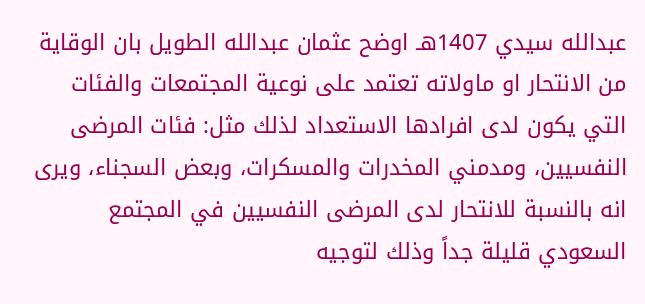عبدالله سيدي 1407هـ اوضح عثمان عبدالله الطويل بان الوقاية من الانتحار او ماولاته تعتمد على نوعية المجتمعات والفئات التي يكون لدى افرادها الاستعداد لذلك مثل: فئات المرضى النفسيين، ومدمني المخدرات والمسكرات، وبعض السجناء، ويرى انه بالنسبة للانتحار لدى المرضى النفسيين في المجتمع السعودي قليلة جداً وذلك لتوجيه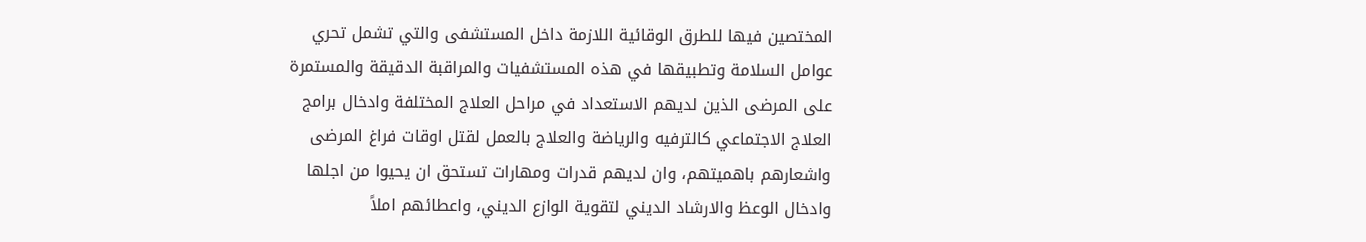المختصين فيها للطرق الوقائية اللازمة داخل المستشفى والتي تشمل تحري عوامل السلامة وتطبيقها في هذه المستشفيات والمراقبة الدقيقة والمستمرة على المرضى الذين لديهم الاستعداد في مراحل العلاج المختلفة وادخال برامج العلاج الاجتماعي كالترفيه والرياضة والعلاج بالعمل لقتل اوقات فراغ المرضى واشعارهم باهميتهم، وان لديهم قدرات ومهارات تستحق ان يحيوا من اجلها وادخال الوعظ والارشاد الديني لتقوية الوازع الديني، واعطائهم املاً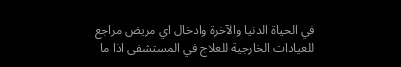في الحياة الدنيا والآخرة وادخال اي مريض مراجع للعيادات الخارجية للعلاج في المستشفى اذا ما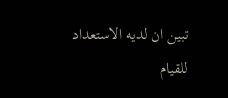تبين ان لديه الاستعداد للقيام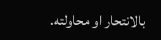بالانتحار او محاولته.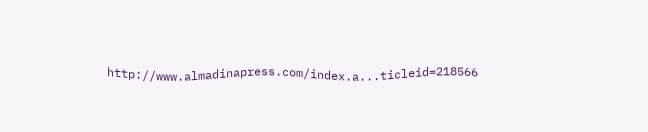http://www.almadinapress.com/index.a...ticleid=218566